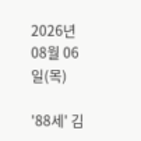2026년 08월 06일(목)

'88세' 김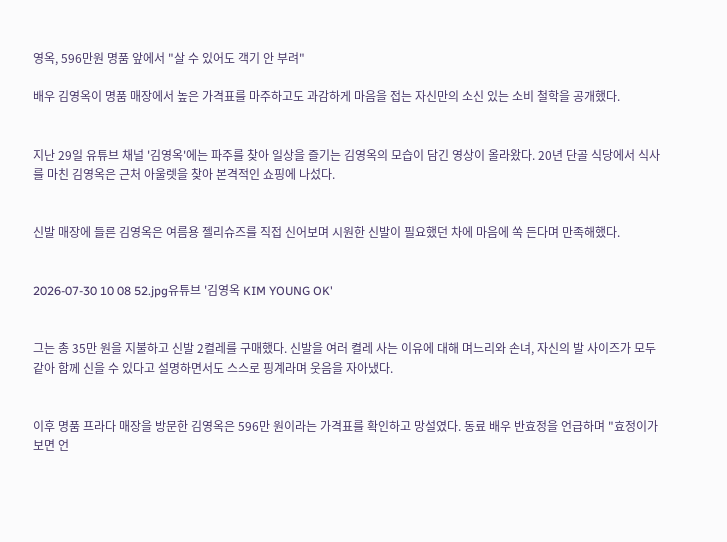영옥, 596만원 명품 앞에서 "살 수 있어도 객기 안 부려"

배우 김영옥이 명품 매장에서 높은 가격표를 마주하고도 과감하게 마음을 접는 자신만의 소신 있는 소비 철학을 공개했다.


지난 29일 유튜브 채널 '김영옥'에는 파주를 찾아 일상을 즐기는 김영옥의 모습이 담긴 영상이 올라왔다. 20년 단골 식당에서 식사를 마친 김영옥은 근처 아울렛을 찾아 본격적인 쇼핑에 나섰다.


신발 매장에 들른 김영옥은 여름용 젤리슈즈를 직접 신어보며 시원한 신발이 필요했던 차에 마음에 쏙 든다며 만족해했다.


2026-07-30 10 08 52.jpg유튜브 '김영옥 KIM YOUNG OK'


그는 총 35만 원을 지불하고 신발 2켤레를 구매했다. 신발을 여러 켤레 사는 이유에 대해 며느리와 손녀, 자신의 발 사이즈가 모두 같아 함께 신을 수 있다고 설명하면서도 스스로 핑계라며 웃음을 자아냈다.


이후 명품 프라다 매장을 방문한 김영옥은 596만 원이라는 가격표를 확인하고 망설였다. 동료 배우 반효정을 언급하며 "효정이가 보면 언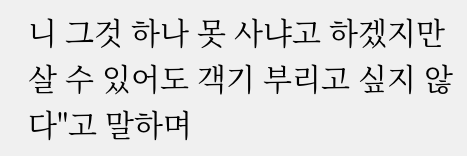니 그것 하나 못 사냐고 하겠지만 살 수 있어도 객기 부리고 싶지 않다"고 말하며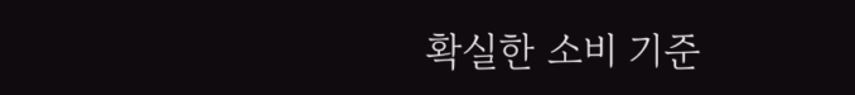확실한 소비 기준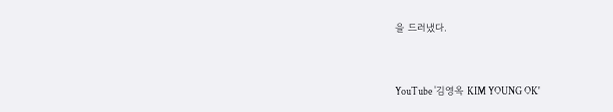을 드러냈다.


YouTube '김영옥 KIM YOUNG OK'